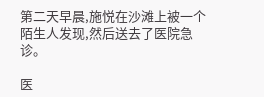第二天早晨,施悦在沙滩上被一个陌生人发现,然后送去了医院急诊。

医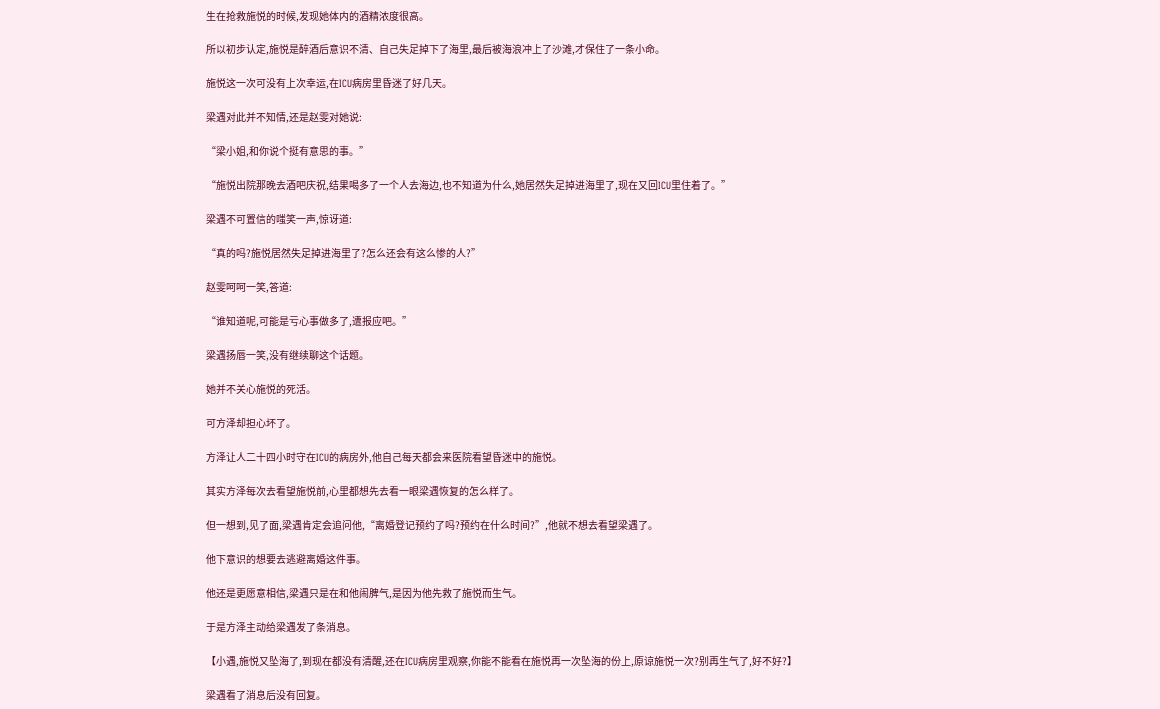生在抢救施悦的时候,发现她体内的酒精浓度很高。

所以初步认定,施悦是醉酒后意识不清、自己失足掉下了海里,最后被海浪冲上了沙滩,才保住了一条小命。

施悦这一次可没有上次幸运,在ICU病房里昏迷了好几天。

梁遇对此并不知情,还是赵雯对她说:

“梁小姐,和你说个挺有意思的事。”

“施悦出院那晚去酒吧庆祝,结果喝多了一个人去海边,也不知道为什么,她居然失足掉进海里了,现在又回ICU里住着了。”

梁遇不可置信的嗤笑一声,惊讶道:

“真的吗?施悦居然失足掉进海里了?怎么还会有这么惨的人?”

赵雯呵呵一笑,答道:

“谁知道呢,可能是亏心事做多了,遭报应吧。”

梁遇扬唇一笑,没有继续聊这个话题。

她并不关心施悦的死活。

可方泽却担心坏了。

方泽让人二十四小时守在ICU的病房外,他自己每天都会来医院看望昏迷中的施悦。

其实方泽每次去看望施悦前,心里都想先去看一眼梁遇恢复的怎么样了。

但一想到,见了面,梁遇肯定会追问他,“离婚登记预约了吗?预约在什么时间?”,他就不想去看望梁遇了。

他下意识的想要去逃避离婚这件事。

他还是更愿意相信,梁遇只是在和他闹脾气,是因为他先救了施悦而生气。

于是方泽主动给梁遇发了条消息。

【小遇,施悦又坠海了,到现在都没有清醒,还在ICU病房里观察,你能不能看在施悦再一次坠海的份上,原谅施悦一次?别再生气了,好不好?】

梁遇看了消息后没有回复。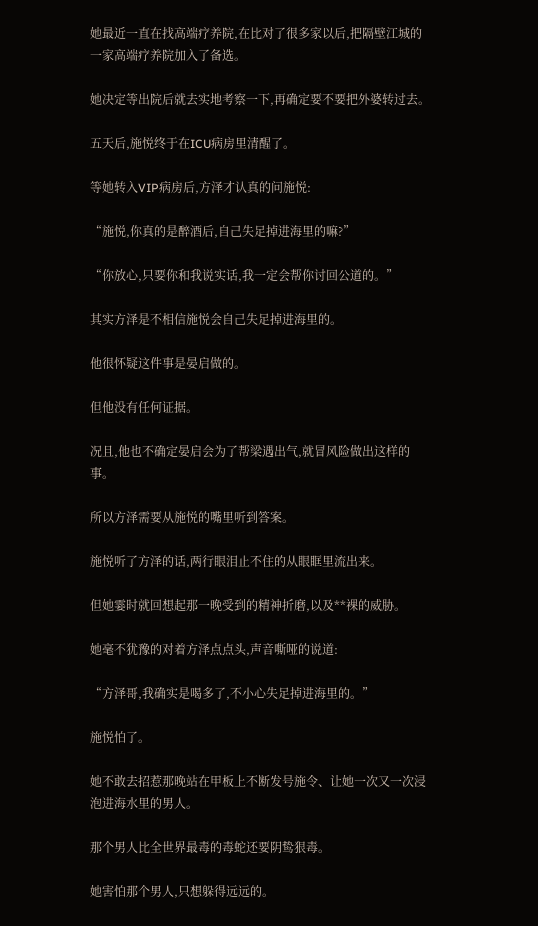她最近一直在找高端疗养院,在比对了很多家以后,把隔壁江城的一家高端疗养院加入了备选。

她决定等出院后就去实地考察一下,再确定要不要把外婆转过去。

五天后,施悦终于在ICU病房里清醒了。

等她转入VIP病房后,方泽才认真的问施悦:

“施悦,你真的是醉酒后,自己失足掉进海里的嘛?”

“你放心,只要你和我说实话,我一定会帮你讨回公道的。”

其实方泽是不相信施悦会自己失足掉进海里的。

他很怀疑这件事是晏启做的。

但他没有任何证据。

况且,他也不确定晏启会为了帮梁遇出气,就冒风险做出这样的事。

所以方泽需要从施悦的嘴里听到答案。

施悦听了方泽的话,两行眼泪止不住的从眼眶里流出来。

但她霎时就回想起那一晚受到的精神折磨,以及**裸的威胁。

她毫不犹豫的对着方泽点点头,声音嘶哑的说道:

“方泽哥,我确实是喝多了,不小心失足掉进海里的。”

施悦怕了。

她不敢去招惹那晚站在甲板上不断发号施令、让她一次又一次浸泡进海水里的男人。

那个男人比全世界最毒的毒蛇还要阴鸷狠毒。

她害怕那个男人,只想躲得远远的。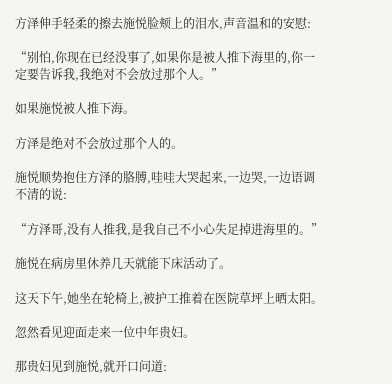方泽伸手轻柔的擦去施悦脸颊上的泪水,声音温和的安慰:

“别怕,你现在已经没事了,如果你是被人推下海里的,你一定要告诉我,我绝对不会放过那个人。”

如果施悦被人推下海。

方泽是绝对不会放过那个人的。

施悦顺势抱住方泽的胳膊,哇哇大哭起来,一边哭,一边语调不清的说:

“方泽哥,没有人推我,是我自己不小心失足掉进海里的。”

施悦在病房里休养几天就能下床活动了。

这天下午,她坐在轮椅上,被护工推着在医院草坪上晒太阳。

忽然看见迎面走来一位中年贵妇。

那贵妇见到施悦,就开口问道: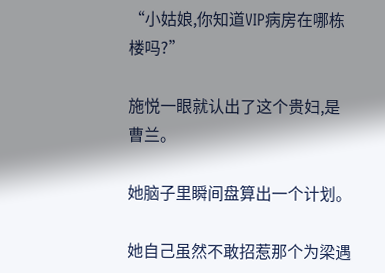“小姑娘,你知道VIP病房在哪栋楼吗?”

施悦一眼就认出了这个贵妇,是曹兰。

她脑子里瞬间盘算出一个计划。

她自己虽然不敢招惹那个为梁遇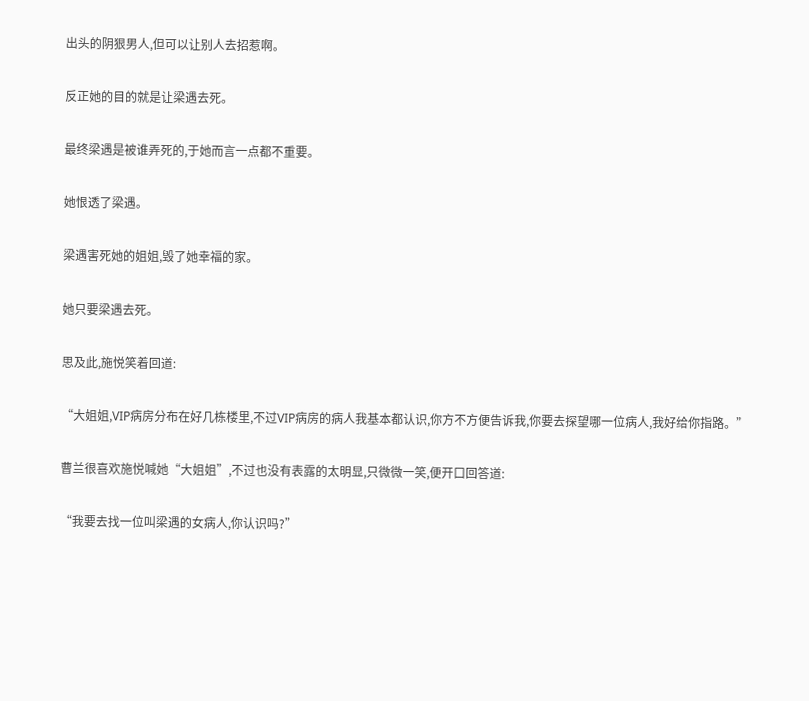出头的阴狠男人,但可以让别人去招惹啊。

反正她的目的就是让梁遇去死。

最终梁遇是被谁弄死的,于她而言一点都不重要。

她恨透了梁遇。

梁遇害死她的姐姐,毁了她幸福的家。

她只要梁遇去死。

思及此,施悦笑着回道:

“大姐姐,VIP病房分布在好几栋楼里,不过VIP病房的病人我基本都认识,你方不方便告诉我,你要去探望哪一位病人,我好给你指路。”

曹兰很喜欢施悦喊她“大姐姐”,不过也没有表露的太明显,只微微一笑,便开口回答道:

“我要去找一位叫梁遇的女病人,你认识吗?”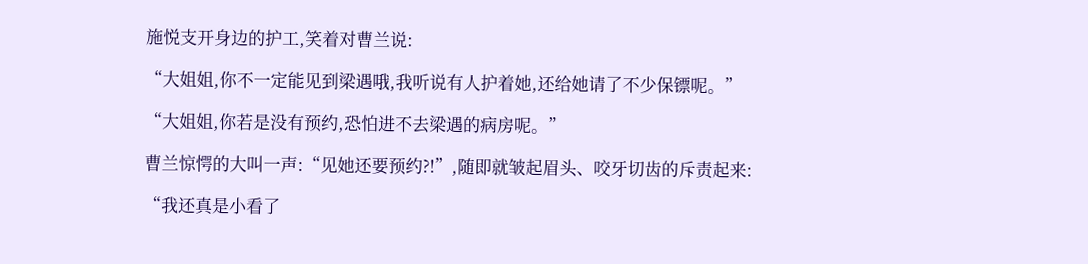施悦支开身边的护工,笑着对曹兰说:

“大姐姐,你不一定能见到梁遇哦,我听说有人护着她,还给她请了不少保镖呢。”

“大姐姐,你若是没有预约,恐怕进不去梁遇的病房呢。”

曹兰惊愕的大叫一声:“见她还要预约?!”,随即就皱起眉头、咬牙切齿的斥责起来:

“我还真是小看了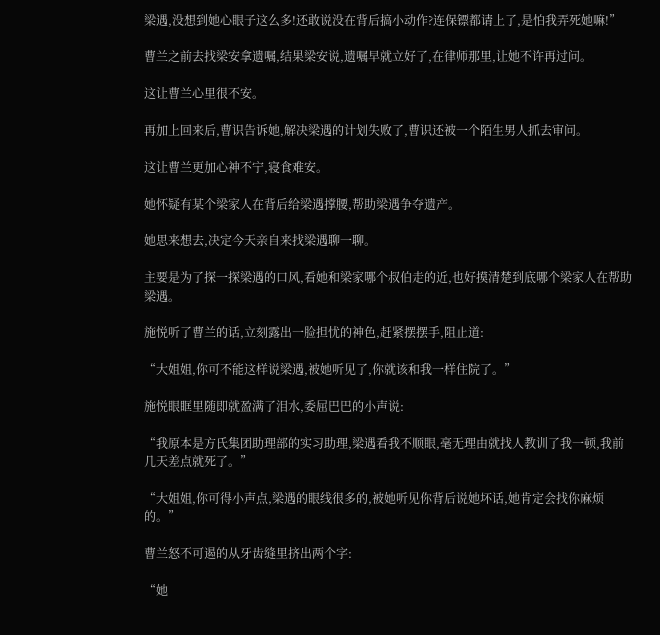梁遇,没想到她心眼子这么多!还敢说没在背后搞小动作?连保镖都请上了,是怕我弄死她嘛!”

曹兰之前去找梁安拿遗嘱,结果梁安说,遗嘱早就立好了,在律师那里,让她不许再过问。

这让曹兰心里很不安。

再加上回来后,曹识告诉她,解决梁遇的计划失败了,曹识还被一个陌生男人抓去审问。

这让曹兰更加心神不宁,寝食难安。

她怀疑有某个梁家人在背后给梁遇撑腰,帮助梁遇争夺遗产。

她思来想去,决定今天亲自来找梁遇聊一聊。

主要是为了探一探梁遇的口风,看她和梁家哪个叔伯走的近,也好摸清楚到底哪个梁家人在帮助梁遇。

施悦听了曹兰的话,立刻露出一脸担忧的神色,赶紧摆摆手,阻止道:

“大姐姐,你可不能这样说梁遇,被她听见了,你就该和我一样住院了。”

施悦眼眶里随即就盈满了泪水,委屈巴巴的小声说:

“我原本是方氏集团助理部的实习助理,梁遇看我不顺眼,毫无理由就找人教训了我一顿,我前几天差点就死了。”

“大姐姐,你可得小声点,梁遇的眼线很多的,被她听见你背后说她坏话,她肯定会找你麻烦的。”

曹兰怒不可遏的从牙齿缝里挤出两个字:

“她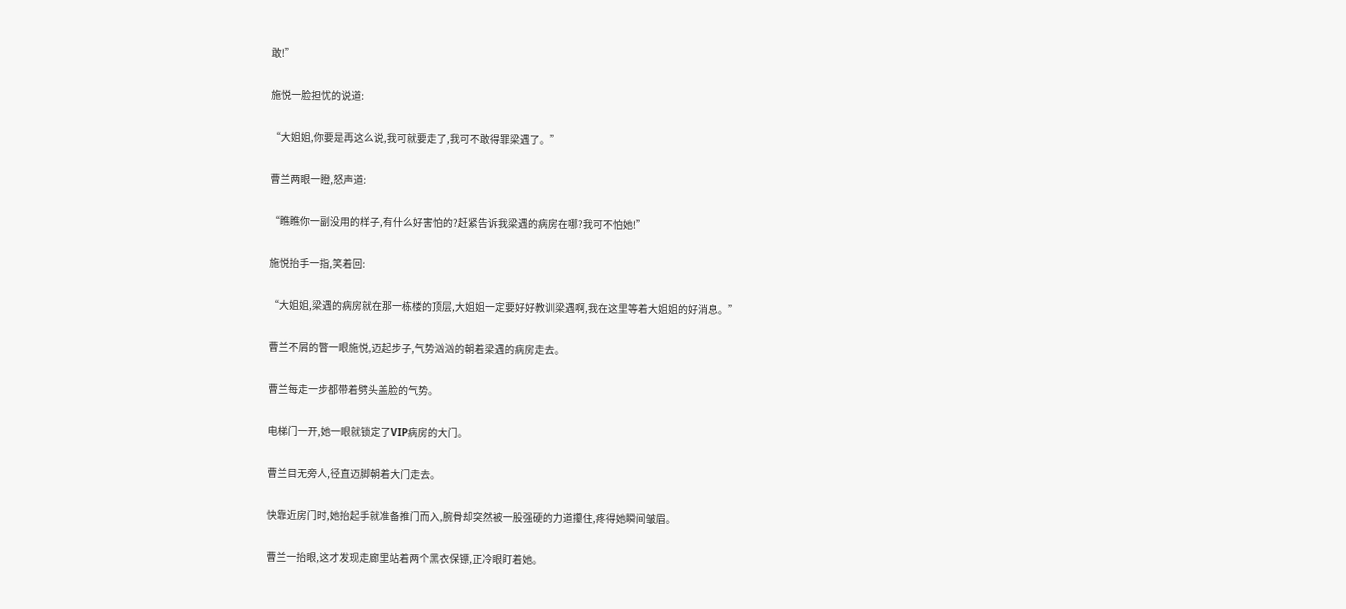敢!”

施悦一脸担忧的说道:

“大姐姐,你要是再这么说,我可就要走了,我可不敢得罪梁遇了。”

曹兰两眼一瞪,怒声道:

“瞧瞧你一副没用的样子,有什么好害怕的?赶紧告诉我梁遇的病房在哪?我可不怕她!”

施悦抬手一指,笑着回:

“大姐姐,梁遇的病房就在那一栋楼的顶层,大姐姐一定要好好教训梁遇啊,我在这里等着大姐姐的好消息。”

曹兰不屑的瞥一眼施悦,迈起步子,气势汹汹的朝着梁遇的病房走去。

曹兰每走一步都带着劈头盖脸的气势。

电梯门一开,她一眼就锁定了VIP病房的大门。

曹兰目无旁人,径直迈脚朝着大门走去。

快靠近房门时,她抬起手就准备推门而入,腕骨却突然被一股强硬的力道攥住,疼得她瞬间皱眉。

曹兰一抬眼,这才发现走廊里站着两个黑衣保镖,正冷眼盯着她。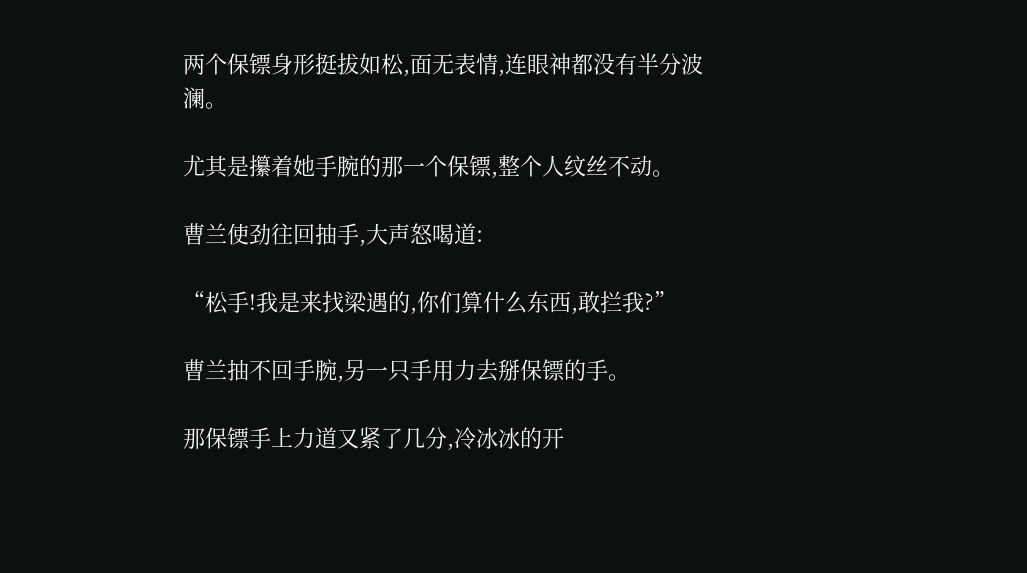两个保镖身形挺拔如松,面无表情,连眼神都没有半分波澜。

尤其是攥着她手腕的那一个保镖,整个人纹丝不动。

曹兰使劲往回抽手,大声怒喝道:

“松手!我是来找梁遇的,你们算什么东西,敢拦我?”

曹兰抽不回手腕,另一只手用力去掰保镖的手。

那保镖手上力道又紧了几分,冷冰冰的开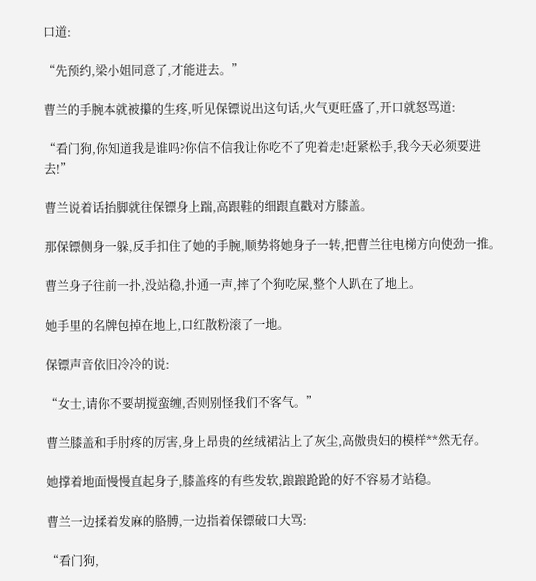口道:

“先预约,梁小姐同意了,才能进去。”

曹兰的手腕本就被攥的生疼,听见保镖说出这句话,火气更旺盛了,开口就怒骂道:

“看门狗,你知道我是谁吗?你信不信我让你吃不了兜着走!赶紧松手,我今天必须要进去!”

曹兰说着话抬脚就往保镖身上踹,高跟鞋的细跟直戳对方膝盖。

那保镖侧身一躲,反手扣住了她的手腕,顺势将她身子一转,把曹兰往电梯方向使劲一推。

曹兰身子往前一扑,没站稳,扑通一声,摔了个狗吃屎,整个人趴在了地上。

她手里的名牌包掉在地上,口红散粉滚了一地。

保镖声音依旧冷冷的说:

“女士,请你不要胡搅蛮缠,否则别怪我们不客气。”

曹兰膝盖和手肘疼的厉害,身上昂贵的丝绒裙沾上了灰尘,高傲贵妇的模样**然无存。

她撑着地面慢慢直起身子,膝盖疼的有些发软,踉踉跄跄的好不容易才站稳。

曹兰一边揉着发麻的胳膊,一边指着保镖破口大骂:

“看门狗,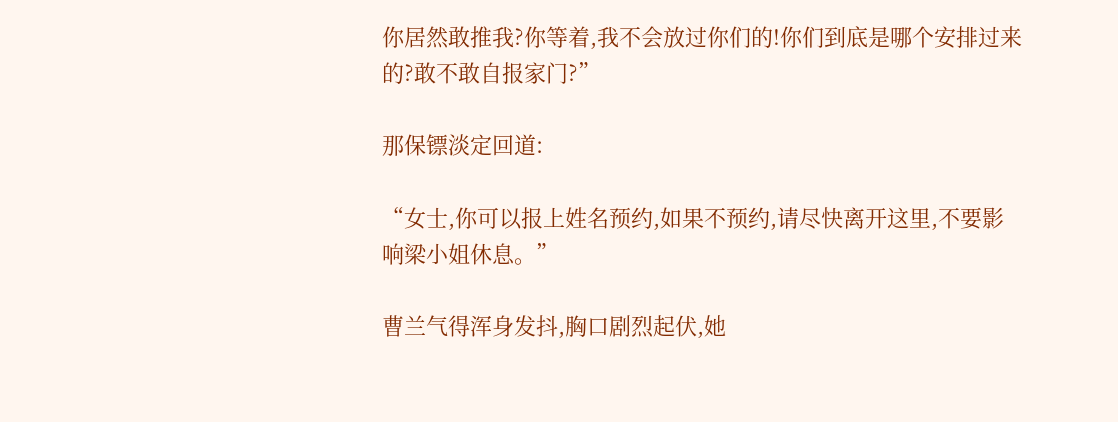你居然敢推我?你等着,我不会放过你们的!你们到底是哪个安排过来的?敢不敢自报家门?”

那保镖淡定回道:

“女士,你可以报上姓名预约,如果不预约,请尽快离开这里,不要影响梁小姐休息。”

曹兰气得浑身发抖,胸口剧烈起伏,她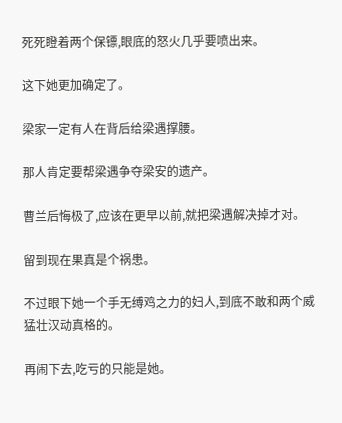死死瞪着两个保镖,眼底的怒火几乎要喷出来。

这下她更加确定了。

梁家一定有人在背后给梁遇撑腰。

那人肯定要帮梁遇争夺梁安的遗产。

曹兰后悔极了,应该在更早以前,就把梁遇解决掉才对。

留到现在果真是个祸患。

不过眼下她一个手无缚鸡之力的妇人,到底不敢和两个威猛壮汉动真格的。

再闹下去,吃亏的只能是她。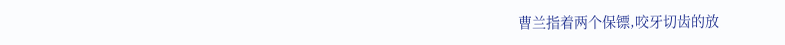曹兰指着两个保镖,咬牙切齿的放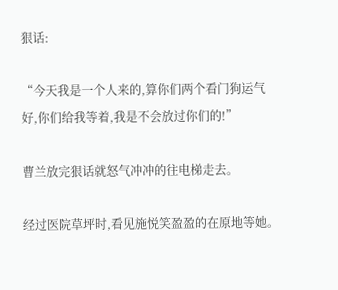狠话:

“今天我是一个人来的,算你们两个看门狗运气好,你们给我等着,我是不会放过你们的!”

曹兰放完狠话就怒气冲冲的往电梯走去。

经过医院草坪时,看见施悦笑盈盈的在原地等她。